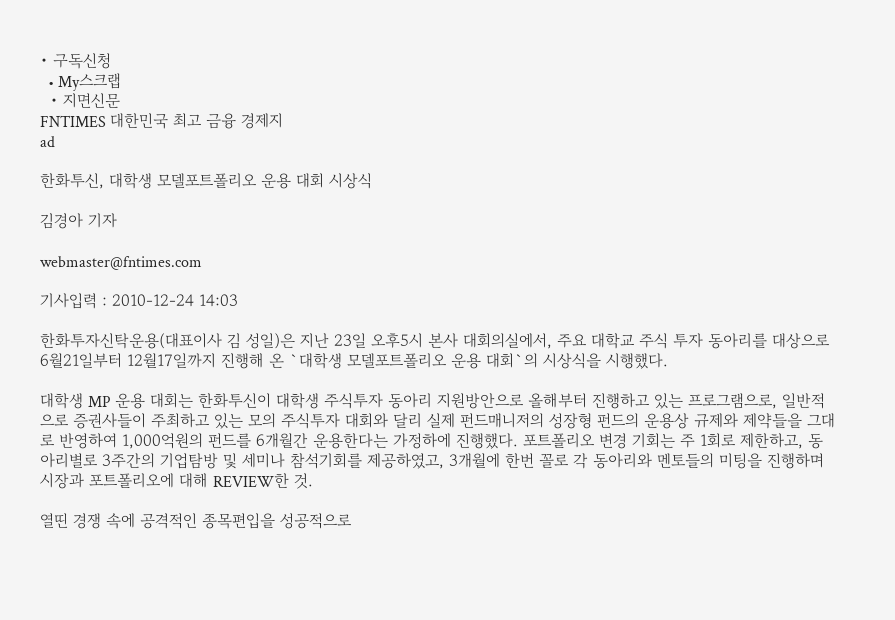• 구독신청
  • My스크랩
  • 지면신문
FNTIMES 대한민국 최고 금융 경제지
ad

한화투신, 대학생 모델포트폴리오 운용 대회 시상식

김경아 기자

webmaster@fntimes.com

기사입력 : 2010-12-24 14:03

한화투자신탁운용(대표이사 김 성일)은 지난 23일 오후5시 본사 대회의실에서, 주요 대학교 주식 투자 동아리를 대상으로 6월21일부터 12월17일까지 진행해 온 `대학생 모델포트폴리오 운용 대회`의 시상식을 시행했다.

대학생 MP 운용 대회는 한화투신이 대학생 주식투자 동아리 지원방안으로 올해부터 진행하고 있는 프로그램으로, 일반적으로 증권사들이 주최하고 있는 모의 주식투자 대회와 달리 실제 펀드매니저의 성장형 펀드의 운용상 규제와 제약들을 그대로 반영하여 1,000억원의 펀드를 6개월간 운용한다는 가정하에 진행했다. 포트폴리오 변경 기회는 주 1회로 제한하고, 동아리별로 3주간의 기업탐방 및 세미나 참석기회를 제공하였고, 3개월에 한번 꼴로 각 동아리와 멘토들의 미팅을 진행하며 시장과 포트폴리오에 대해 REVIEW한 것.

열띤 경쟁 속에 공격적인 종목편입을 성공적으로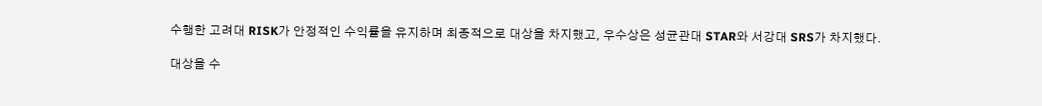수행한 고려대 RISK가 안정적인 수익률을 유지하며 최종적으로 대상을 차지했고, 우수상은 성균관대 STAR와 서강대 SRS가 차지했다.

대상을 수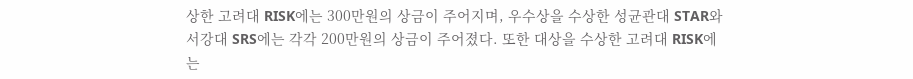상한 고려대 RISK에는 300만원의 상금이 주어지며, 우수상을 수상한 성균관대 STAR와 서강대 SRS에는 각각 200만원의 상금이 주어졌다. 또한 대상을 수상한 고려대 RISK에는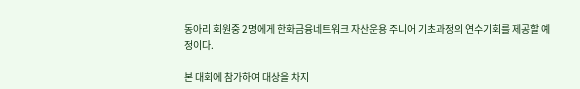동아리 회원중 2명에게 한화금융네트워크 자산운용 주니어 기초과정의 연수기회를 제공할 예정이다.

본 대회에 참가하여 대상을 차지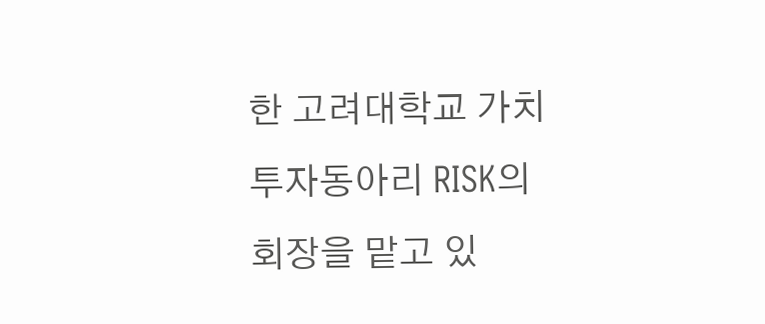한 고려대학교 가치투자동아리 RISK의 회장을 맡고 있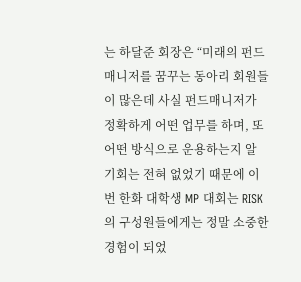는 하달준 회장은 “미래의 펀드매니저를 꿈꾸는 동아리 회원들이 많은데 사실 펀드매니저가 정확하게 어떤 업무를 하며, 또 어떤 방식으로 운용하는지 알 기회는 전혀 없었기 때문에 이번 한화 대학생 MP 대회는 RISK의 구성원들에게는 정말 소중한 경험이 되었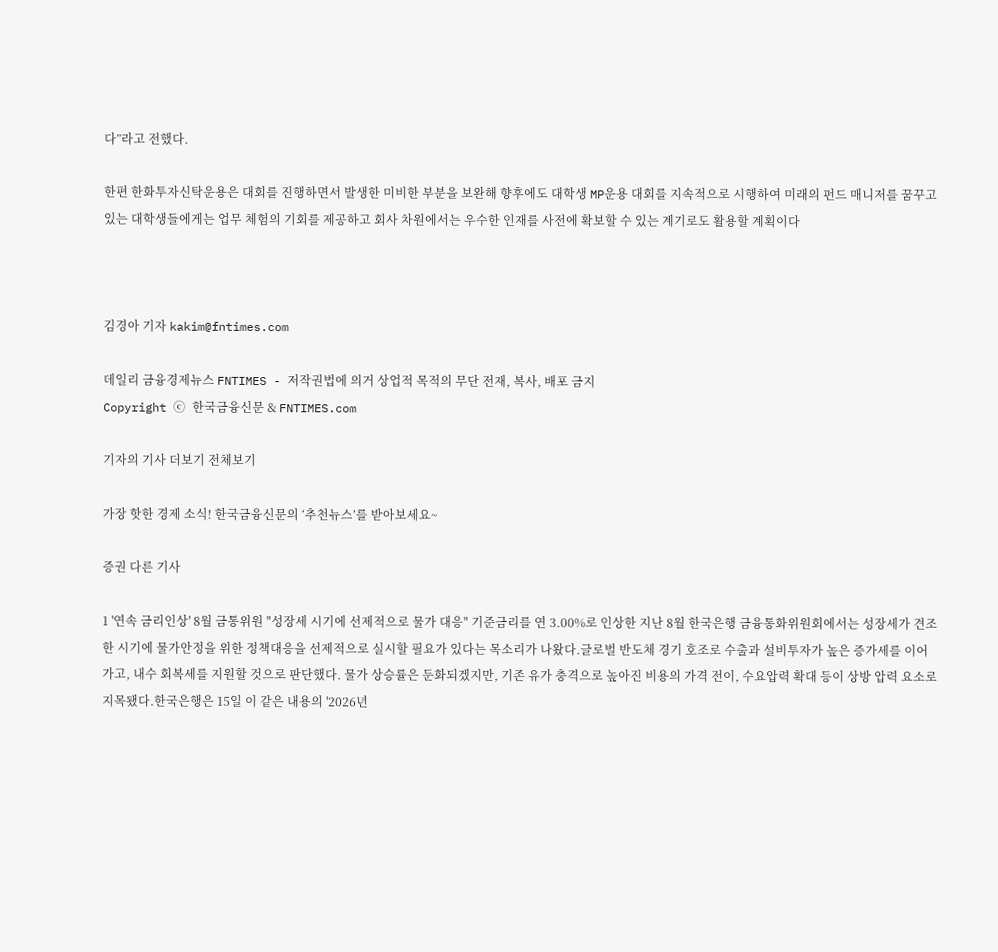다”라고 전했다.

한편 한화투자신탁운용은 대회를 진행하면서 발생한 미비한 부분을 보완해 향후에도 대학생 MP운용 대회를 지속적으로 시행하여 미래의 펀드 매니저를 꿈꾸고 있는 대학생들에게는 업무 체험의 기회를 제공하고 회사 차원에서는 우수한 인재를 사전에 확보할 수 있는 계기로도 활용할 계획이다



김경아 기자 kakim@fntimes.com

데일리 금융경제뉴스 FNTIMES - 저작권법에 의거 상업적 목적의 무단 전재, 복사, 배포 금지
Copyright ⓒ 한국금융신문 & FNTIMES.com

기자의 기사 더보기 전체보기

가장 핫한 경제 소식! 한국금융신문의 ‘추천뉴스’를 받아보세요~

증권 다른 기사

1 '연속 금리인상' 8월 금통위원 "성장세 시기에 선제적으로 물가 대응" 기준금리를 연 3.00%로 인상한 지난 8월 한국은행 금융통화위원회에서는 성장세가 견조한 시기에 물가안정을 위한 정책대응을 선제적으로 실시할 필요가 있다는 목소리가 나왔다.글로벌 반도체 경기 호조로 수출과 설비투자가 높은 증가세를 이어가고, 내수 회복세를 지원할 것으로 판단했다. 물가 상승률은 둔화되겠지만, 기존 유가 충격으로 높아진 비용의 가격 전이, 수요압력 확대 등이 상방 압력 요소로 지목됐다.한국은행은 15일 이 같은 내용의 '2026년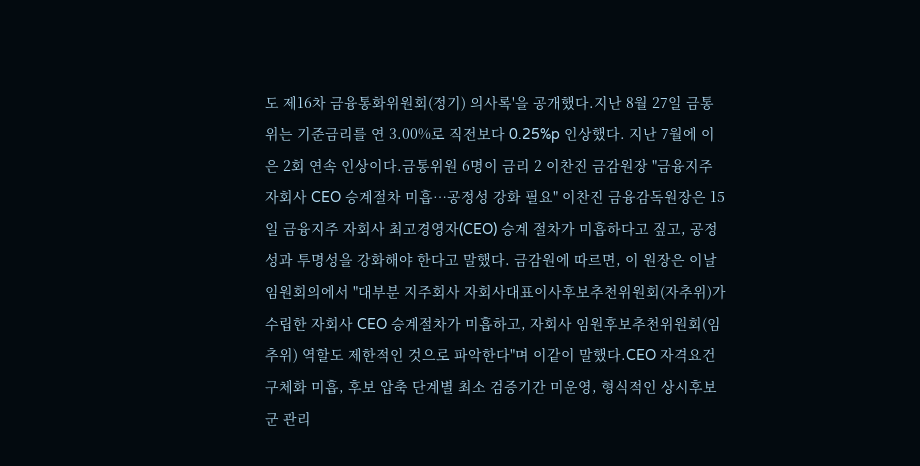도 제16차 금융통화위원회(정기) 의사록'을 공개했다.지난 8월 27일 금통위는 기준금리를 연 3.00%로 직전보다 0.25%p 인상했다. 지난 7월에 이은 2회 연속 인상이다.금통위원 6명이 금리 2 이찬진 금감원장 "금융지주 자회사 CEO 승계절차 미흡…공정성 강화 필요" 이찬진 금융감독원장은 15일 금융지주 자회사 최고경영자(CEO) 승계 절차가 미흡하다고 짚고, 공정성과 투명성을 강화해야 한다고 말했다. 금감원에 따르면, 이 원장은 이날 임원회의에서 "대부분 지주회사 자회사대표이사후보추천위원회(자추위)가 수립한 자회사 CEO 승계절차가 미흡하고, 자회사 임원후보추천위원회(임추위) 역할도 제한적인 것으로 파악한다"며 이같이 말했다.CEO 자격요건 구체화 미흡, 후보 압축 단계별 최소 검증기간 미운영, 형식적인 상시후보군 관리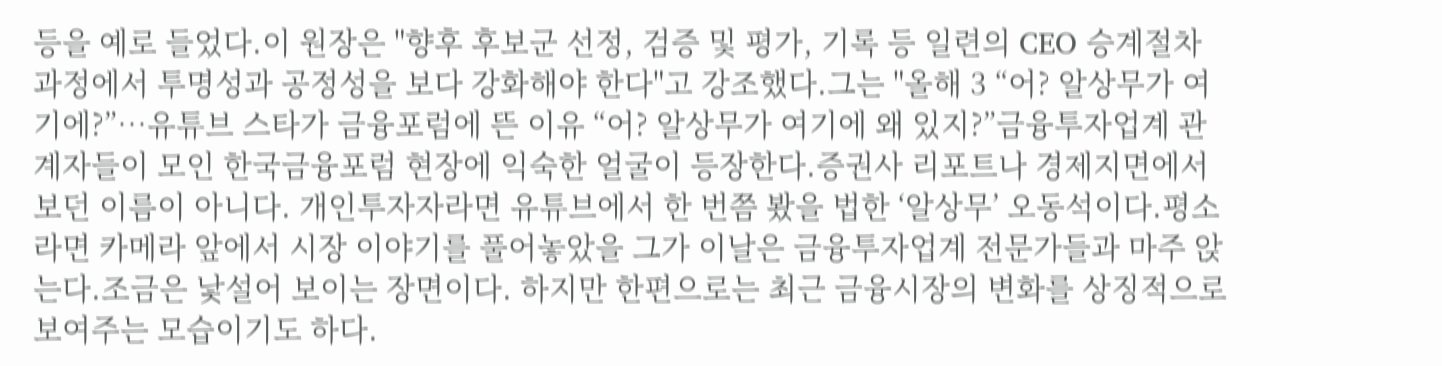등을 예로 들었다.이 원장은 "향후 후보군 선정, 검증 및 평가, 기록 등 일련의 CEO 승계절차 과정에서 투명성과 공정성을 보다 강화해야 한다"고 강조했다.그는 "올해 3 “어? 알상무가 여기에?”…유튜브 스타가 금융포럼에 뜬 이유 “어? 알상무가 여기에 왜 있지?”금융투자업계 관계자들이 모인 한국금융포럼 현장에 익숙한 얼굴이 등장한다.증권사 리포트나 경제지면에서 보던 이름이 아니다. 개인투자자라면 유튜브에서 한 번쯤 봤을 법한 ‘알상무’ 오동석이다.평소라면 카메라 앞에서 시장 이야기를 풀어놓았을 그가 이날은 금융투자업계 전문가들과 마주 앉는다.조금은 낯설어 보이는 장면이다. 하지만 한편으로는 최근 금융시장의 변화를 상징적으로 보여주는 모습이기도 하다.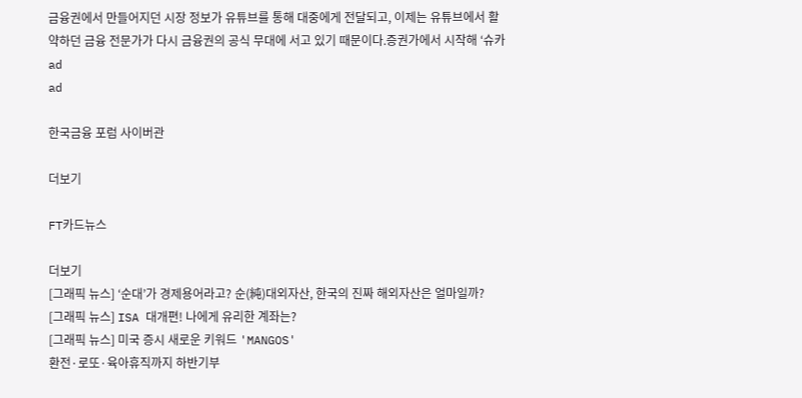금융권에서 만들어지던 시장 정보가 유튜브를 통해 대중에게 전달되고, 이제는 유튜브에서 활약하던 금융 전문가가 다시 금융권의 공식 무대에 서고 있기 때문이다.증권가에서 시작해 ‘슈카
ad
ad

한국금융 포럼 사이버관

더보기

FT카드뉴스

더보기
[그래픽 뉴스] ‘순대’가 경제용어라고? 순(純)대외자산, 한국의 진짜 해외자산은 얼마일까?
[그래픽 뉴스] ISA 대개편! 나에게 유리한 계좌는?
[그래픽 뉴스] 미국 증시 새로운 키워드 'MANGOS'
환전·로또·육아휴직까지 하반기부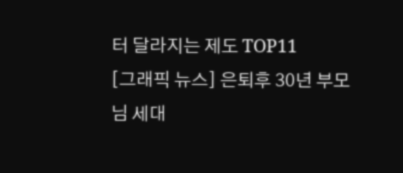터 달라지는 제도 TOP11
[그래픽 뉴스] 은퇴후 30년 부모님 세대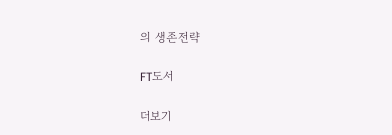의 생존전략

FT도서

더보기